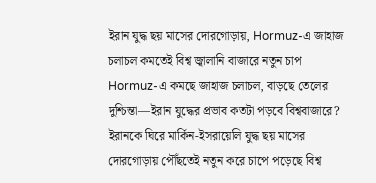ইরান যুদ্ধ ছয় মাসের দোরগোড়ায়, Hormuz-এ জাহাজ চলাচল কমতেই বিশ্ব জ্বালানি বাজারে নতুন চাপ
Hormuz-এ কমছে জাহাজ চলাচল, বাড়ছে তেলের দুশ্চিন্তা—ইরান যুদ্ধের প্রভাব কতটা পড়বে বিশ্ববাজারে?
ইরানকে ঘিরে মার্কিন-ইসরায়েলি যুদ্ধ ছয় মাসের দোরগোড়ায় পৌঁছতেই নতুন করে চাপে পড়েছে বিশ্ব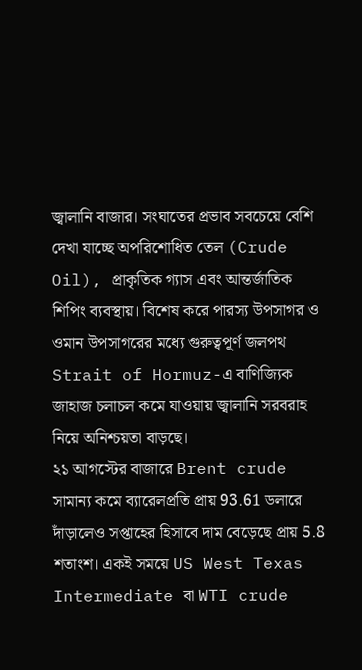জ্বালানি বাজার। সংঘাতের প্রভাব সবচেয়ে বেশি দেখা যাচ্ছে অপরিশোধিত তেল (Crude Oil), প্রাকৃতিক গ্যাস এবং আন্তর্জাতিক শিপিং ব্যবস্থায়। বিশেষ করে পারস্য উপসাগর ও ওমান উপসাগরের মধ্যে গুরুত্বপূর্ণ জলপথ Strait of Hormuz-এ বাণিজ্যিক জাহাজ চলাচল কমে যাওয়ায় জ্বালানি সরবরাহ নিয়ে অনিশ্চয়তা বাড়ছে।
২১ আগস্টের বাজারে Brent crude সামান্য কমে ব্যারেলপ্রতি প্রায় 93.61 ডলারে দাঁড়ালেও সপ্তাহের হিসাবে দাম বেড়েছে প্রায় 5.8 শতাংশ। একই সময়ে US West Texas Intermediate বা WTI crude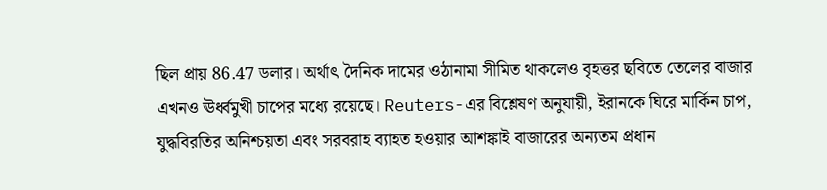ছিল প্রায় 86.47 ডলার। অর্থাৎ দৈনিক দামের ওঠানামা সীমিত থাকলেও বৃহত্তর ছবিতে তেলের বাজার এখনও ঊর্ধ্বমুখী চাপের মধ্যে রয়েছে। Reuters-এর বিশ্লেষণ অনুযায়ী, ইরানকে ঘিরে মার্কিন চাপ, যুদ্ধবিরতির অনিশ্চয়তা এবং সরবরাহ ব্যাহত হওয়ার আশঙ্কাই বাজারের অন্যতম প্রধান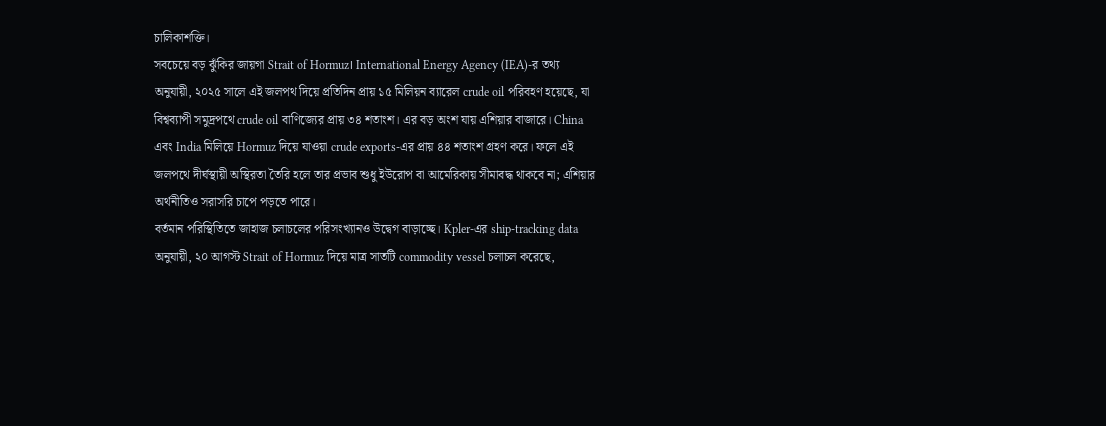চালিকাশক্তি।
সবচেয়ে বড় ঝুঁকির জায়গা Strait of Hormuz। International Energy Agency (IEA)-র তথ্য অনুযায়ী, ২০২৫ সালে এই জলপথ দিয়ে প্রতিদিন প্রায় ১৫ মিলিয়ন ব্যারেল crude oil পরিবহণ হয়েছে, যা বিশ্বব্যাপী সমুদ্রপথে crude oil বাণিজ্যের প্রায় ৩৪ শতাংশ। এর বড় অংশ যায় এশিয়ার বাজারে। China এবং India মিলিয়ে Hormuz দিয়ে যাওয়া crude exports-এর প্রায় ৪৪ শতাংশ গ্রহণ করে। ফলে এই জলপথে দীর্ঘস্থায়ী অস্থিরতা তৈরি হলে তার প্রভাব শুধু ইউরোপ বা আমেরিকায় সীমাবদ্ধ থাকবে না; এশিয়ার অর্থনীতিও সরাসরি চাপে পড়তে পারে।
বর্তমান পরিস্থিতিতে জাহাজ চলাচলের পরিসংখ্যানও উদ্বেগ বাড়াচ্ছে। Kpler-এর ship-tracking data অনুযায়ী, ২০ আগস্ট Strait of Hormuz দিয়ে মাত্র সাতটি commodity vessel চলাচল করেছে,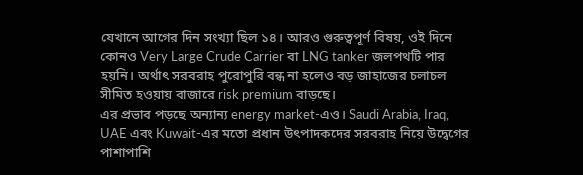যেখানে আগের দিন সংখ্যা ছিল ১৪। আরও গুরুত্বপূর্ণ বিষয়, ওই দিনে কোনও Very Large Crude Carrier বা LNG tanker জলপথটি পার হয়নি। অর্থাৎ সরবরাহ পুরোপুরি বন্ধ না হলেও বড় জাহাজের চলাচল সীমিত হওয়ায় বাজারে risk premium বাড়ছে।
এর প্রভাব পড়ছে অন্যান্য energy market-এও। Saudi Arabia, Iraq, UAE এবং Kuwait-এর মতো প্রধান উৎপাদকদের সরবরাহ নিয়ে উদ্বেগের পাশাপাশি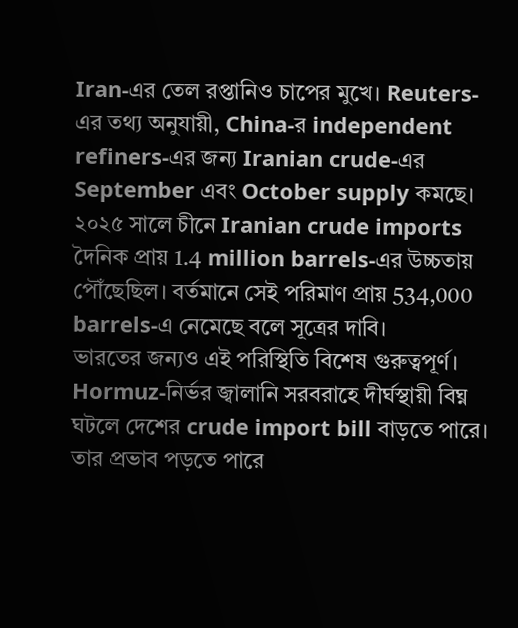Iran-এর তেল রপ্তানিও চাপের মুখে। Reuters-এর তথ্য অনুযায়ী, China-র independent refiners-এর জন্য Iranian crude-এর September এবং October supply কমছে। ২০২৫ সালে চীনে Iranian crude imports দৈনিক প্রায় 1.4 million barrels-এর উচ্চতায় পৌঁছেছিল। বর্তমানে সেই পরিমাণ প্রায় 534,000 barrels-এ নেমেছে বলে সূত্রের দাবি।
ভারতের জন্যও এই পরিস্থিতি বিশেষ গুরুত্বপূর্ণ। Hormuz-নির্ভর জ্বালানি সরবরাহে দীর্ঘস্থায়ী বিঘ্ন ঘটলে দেশের crude import bill বাড়তে পারে। তার প্রভাব পড়তে পারে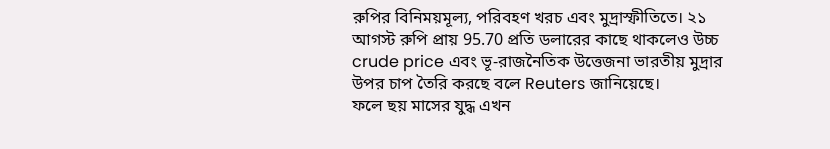রুপির বিনিময়মূল্য, পরিবহণ খরচ এবং মুদ্রাস্ফীতিতে। ২১ আগস্ট রুপি প্রায় 95.70 প্রতি ডলারের কাছে থাকলেও উচ্চ crude price এবং ভূ-রাজনৈতিক উত্তেজনা ভারতীয় মুদ্রার উপর চাপ তৈরি করছে বলে Reuters জানিয়েছে।
ফলে ছয় মাসের যুদ্ধ এখন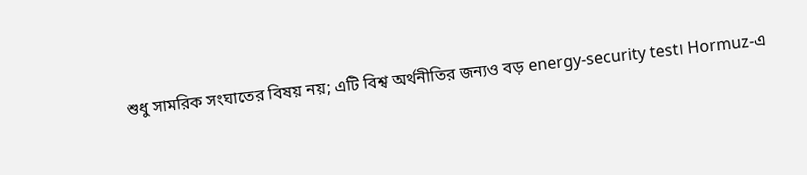শুধু সামরিক সংঘাতের বিষয় নয়; এটি বিশ্ব অর্থনীতির জন্যও বড় energy-security test। Hormuz-এ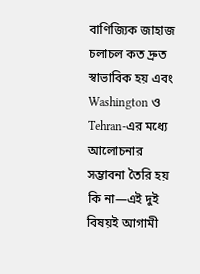বাণিজ্যিক জাহাজ চলাচল কত দ্রুত স্বাভাবিক হয় এবং Washington ও Tehran-এর মধ্যে আলোচনার সম্ভাবনা তৈরি হয় কি না—এই দুই বিষয়ই আগামী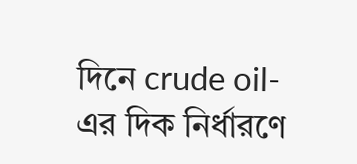দিনে crude oil-এর দিক নির্ধারণে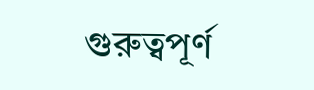গুরুত্বপূর্ণ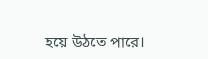হয়ে উঠতে পারে।